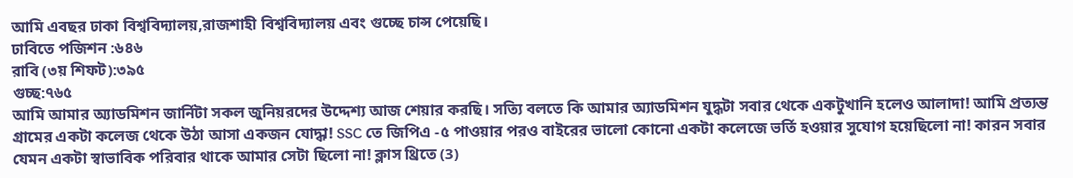আমি এবছর ঢাকা বিশ্ববিদ্যালয়,রাজশাহী বিশ্ববিদ্যালয় এবং গুচ্ছে চান্স পেয়েছি।
ঢাবিতে পজিশন :৬৪৬
রাবি (৩য় শিফট):৩৯৫
গুচ্ছ:৭৬৫
আমি আমার অ্যাডমিশন জার্নিটা সকল জুনিয়রদের উদ্দেশ্য আজ শেয়ার করছি। সত্যি বলতে কি আমার অ্যাডমিশন যুদ্ধটা সবার থেকে একটুখানি হলেও আলাদা! আমি প্রত্যন্ত গ্রামের একটা কলেজ থেকে উঠা আসা একজন যোদ্ধা! SSC তে জিপিএ -৫ পাওয়ার পরও বাইরের ভালো কোনো একটা কলেজে ভর্তি হওয়ার সুযোগ হয়েছিলো না! কারন সবার যেমন একটা স্বাভাবিক পরিবার থাকে আমার সেটা ছিলো না! ক্লাস থ্রিতে (3)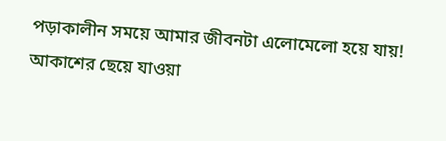পড়াকালীন সময়ে আমার জীবনটা এলোমেলো হয়ে যায়! আকাশের ছেয়ে যাওয়া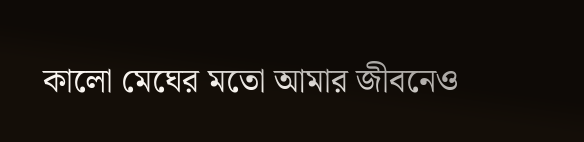কালো মেঘের মতো আমার জীবনেও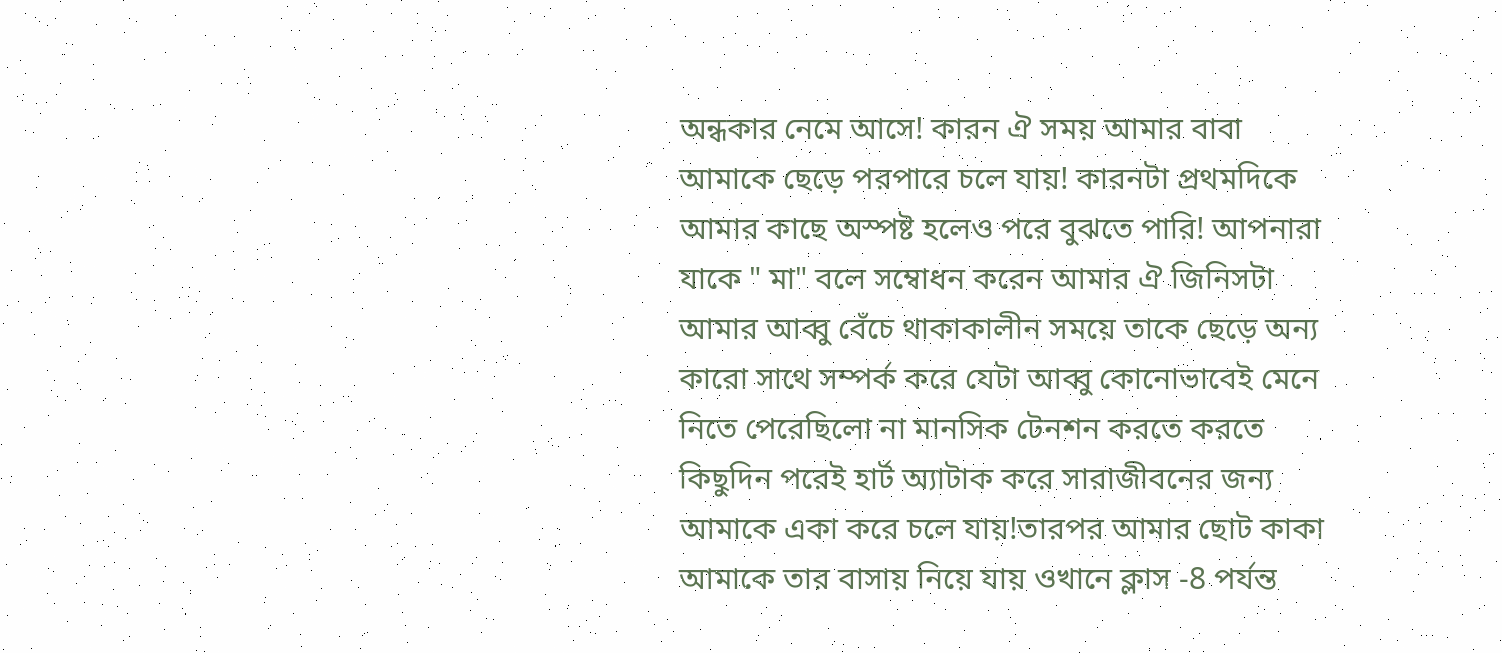অন্ধকার নেমে আসে! কারন ঐ সময় আমার বাবা আমাকে ছেড়ে পরপারে চলে যায়! কারনটা প্রথমদিকে আমার কাছে অস্পষ্ট হলেও পরে বুঝতে পারি! আপনারা যাকে " মা" বলে সম্বোধন করেন আমার ঐ জিনিসটা আমার আব্বু বেঁচে থাকাকালীন সময়ে তাকে ছেড়ে অন্য কারো সাথে সম্পর্ক করে যেটা আব্বু কোনোভাবেই মেনে নিতে পেরেছিলো না মানসিক টেনশন করতে করতে কিছুদিন পরেই হার্ট অ্যাটাক করে সারাজীবনের জন্য আমাকে একা করে চলে যায়!তারপর আমার ছোট কাকা আমাকে তার বাসায় নিয়ে যায় ওখানে ক্লাস -8 পর্যন্ত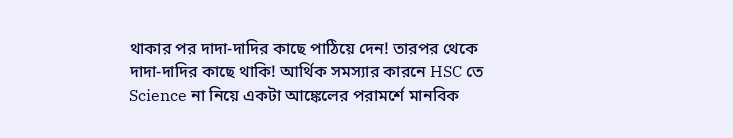থাকার পর দাদা-দাদির কাছে পাঠিয়ে দেন! তারপর থেকে দাদা-দাদির কাছে থাকি! আর্থিক সমস্যার কারনে HSC তে Science না নিয়ে একটা আঙ্কেলের পরামর্শে মানবিক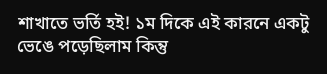শাখাতে ভর্তি হই! ১ম দিকে এই কারনে একটু ভেঙে পড়েছিলাম কিন্তু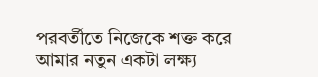পরবর্তীতে নিজেকে শক্ত করে আমার নতুন একটা লক্ষ্য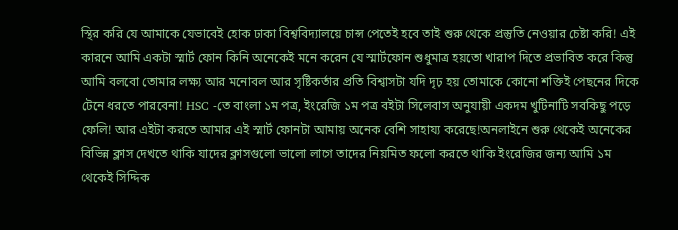স্থির করি যে আমাকে যেভাবেই হোক ঢাকা বিশ্ববিদ্যালয়ে চান্স পেতেই হবে তাই শুরু থেকে প্রস্তুতি নেওয়ার চেষ্টা করি! এই কারনে আমি একটা স্মার্ট ফোন কিনি অনেকেই মনে করেন যে স্মার্টফোন শুধুমাত্র হয়তো খারাপ দিতে প্রভাবিত করে কিন্তু আমি বলবো তোমার লক্ষ্য আর মনোবল আর সৃষ্টিকর্তার প্রতি বিশ্বাসটা যদি দৃঢ় হয় তোমাকে কোনো শক্তিই পেছনের দিকে টেনে ধরতে পারবেনা! HSC -তে বাংলা ১ম পত্র, ইংরেজি ১ম পত্র বইটা সিলেবাস অনুযায়ী একদম খুটিনাটি সবকিছু পড়ে ফেলি! আর এইটা করতে আমার এই স্মার্ট ফোনটা আমায় অনেক বেশি সাহায্য করেছে!অনলাইনে শুরু থেকেই অনেকের বিভিন্ন ক্লাস দেখতে থাকি যাদের ক্লাসগুলো ভালো লাগে তাদের নিয়মিত ফলো করতে থাকি ইংরেজির জন্য আমি ১ম থেকেই সিদ্দিক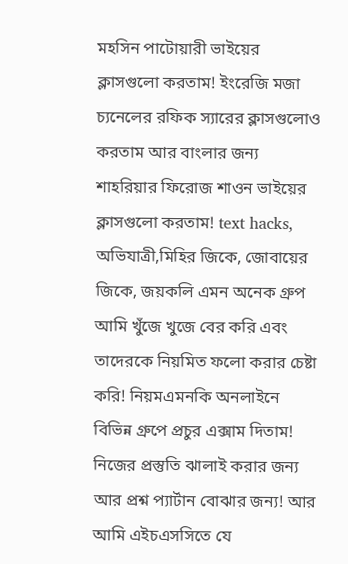মহসিন পাটোয়ারী ভাইয়ের ক্লাসগুলো করতাম! ইংরেজি মজা চ্যনেলের রফিক স্যারের ক্লাসগুলোও করতাম আর বাংলার জন্য শাহরিয়ার ফিরোজ শাওন ভাইয়ের ক্লাসগুলো করতাম! text hacks, অভিযাত্রী,মিহির জিকে, জোবায়ের জিকে, জয়কলি এমন অনেক গ্রুপ আমি খুঁজে খুজে বের করি এবং তাদেরকে নিয়মিত ফলো করার চেষ্টা করি! নিয়মএমনকি অনলাইনে বিভিন্ন গ্রুপে প্রচুর এক্সাম দিতাম! নিজের প্রস্তুতি ঝালাই করার জন্য আর প্রশ্ন প্যার্টান বোঝার জন্য! আর আমি এইচএসসিতে যে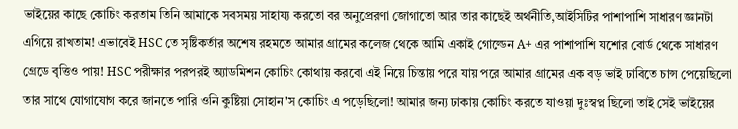ভাইয়ের কাছে কোচিং করতাম তিনি আমাকে সবসময় সাহায্য করতো বর অনুপ্রেরণা জোগাতো আর তার কাছেই অর্থনীতি,আইসিটির পাশাপাশি সাধারণ জ্ঞানটা এগিয়ে রাখতাম! এভাবেই HSC তে সৃষ্টিকর্তার অশেষ রহমতে আমার গ্রামের কলেজ থেকে আমি একাই গোল্ডেন A+ এর পাশাপাশি যশোর বোর্ড থেকে সাধারণ গ্রেডে বৃত্তিও পায়! HSC পরীক্ষার পরপরই অ্যাডমিশন কোচিং কোথায় করবো এই নিয়ে চিন্তায় পরে যায় পরে আমার গ্রামের এক বড় ভাই ঢাবিতে চান্স পেয়েছিলো তার সাথে যোগাযোগ করে জানতে পারি ওনি কুষ্টিয়া সোহান'স কোচিং এ পড়েছিলো! আমার জন্য ঢাকায় কোচিং করতে যাওয়া দুঃস্বপ্ন ছিলো তাই সেই ভাইয়ের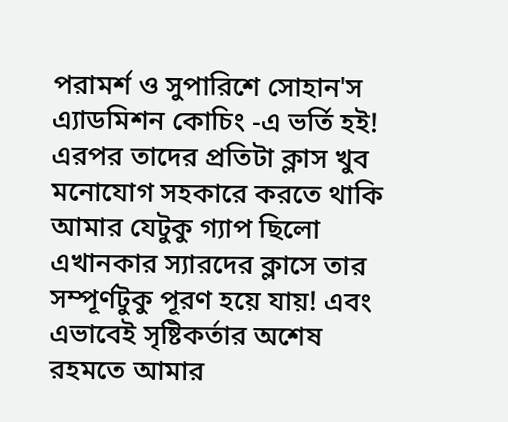পরামর্শ ও সুপারিশে সোহান'স এ্যাডমিশন কোচিং -এ ভর্তি হই! এরপর তাদের প্রতিটা ক্লাস খুব মনোযোগ সহকারে করতে থাকি আমার যেটুকু গ্যাপ ছিলো এখানকার স্যারদের ক্লাসে তার সম্পূর্ণটুকু পূরণ হয়ে যায়! এবং এভাবেই সৃষ্টিকর্তার অশেষ রহমতে আমার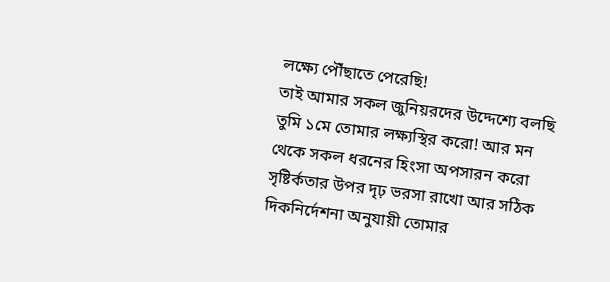লক্ষ্যে পৌঁছাতে পেরেছি!
তাই আমার সকল জুনিয়রদের উদ্দেশ্যে বলছি তুমি ১মে তোমার লক্ষ্যস্থির করো! আর মন থেকে সকল ধরনের হিংসা অপসারন করো সৃষ্টির্কতার উপর দৃঢ় ভরসা রাখো আর সঠিক দিকনির্দেশনা অনুযায়ী তোমার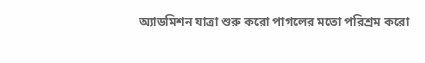অ্যাডমিশন যাত্রা শুরু করো পাগলের মতো পরিশ্রম করো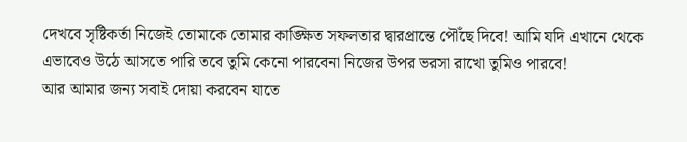দেখবে সৃষ্টিকর্তা নিজেই তোমাকে তোমার কাঙ্ক্ষিত সফলতার দ্বারপ্রান্তে পৌঁছে দিবে! আমি যদি এখানে থেকে এভাবেও উঠে আসতে পারি তবে তুমি কেনো পারবেনা নিজের উপর ভরসা রাখো তুমিও পারবে!
আর আমার জন্য সবাই দোয়া করবেন যাতে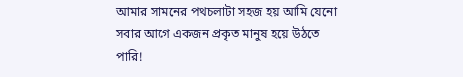আমার সামনের পথচলাটা সহজ হয় আমি যেনো সবার আগে একজন প্রকৃত মানুষ হয়ে উঠতে পারি!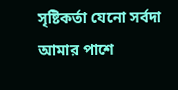সৃষ্টিকর্তা যেনো সর্বদা আমার পাশে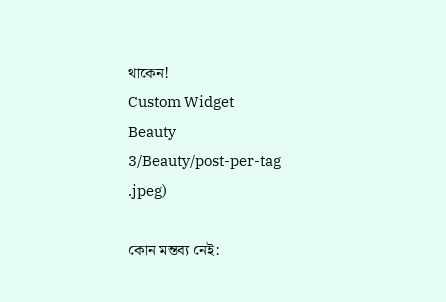থাকেন!
Custom Widget
Beauty
3/Beauty/post-per-tag
.jpeg)

কোন মন্তব্য নেই: